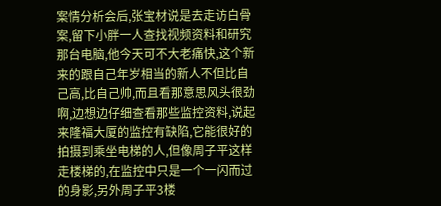案情分析会后,张宝材说是去走访白骨案,留下小胖一人查找视频资料和研究那台电脑,他今天可不大老痛快,这个新来的跟自己年岁相当的新人不但比自己高,比自己帅,而且看那意思风头很劲啊,边想边仔细查看那些监控资料,说起来隆福大厦的监控有缺陷,它能很好的拍摄到乘坐电梯的人,但像周子平这样走楼梯的,在监控中只是一个一闪而过的身影,另外周子平3楼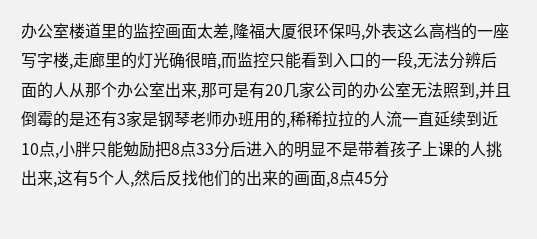办公室楼道里的监控画面太差,隆福大厦很环保吗,外表这么高档的一座写字楼,走廊里的灯光确很暗,而监控只能看到入口的一段,无法分辨后面的人从那个办公室出来,那可是有20几家公司的办公室无法照到,并且倒霉的是还有3家是钢琴老师办班用的,稀稀拉拉的人流一直延续到近10点,小胖只能勉励把8点33分后进入的明显不是带着孩子上课的人挑出来,这有5个人,然后反找他们的出来的画面,8点45分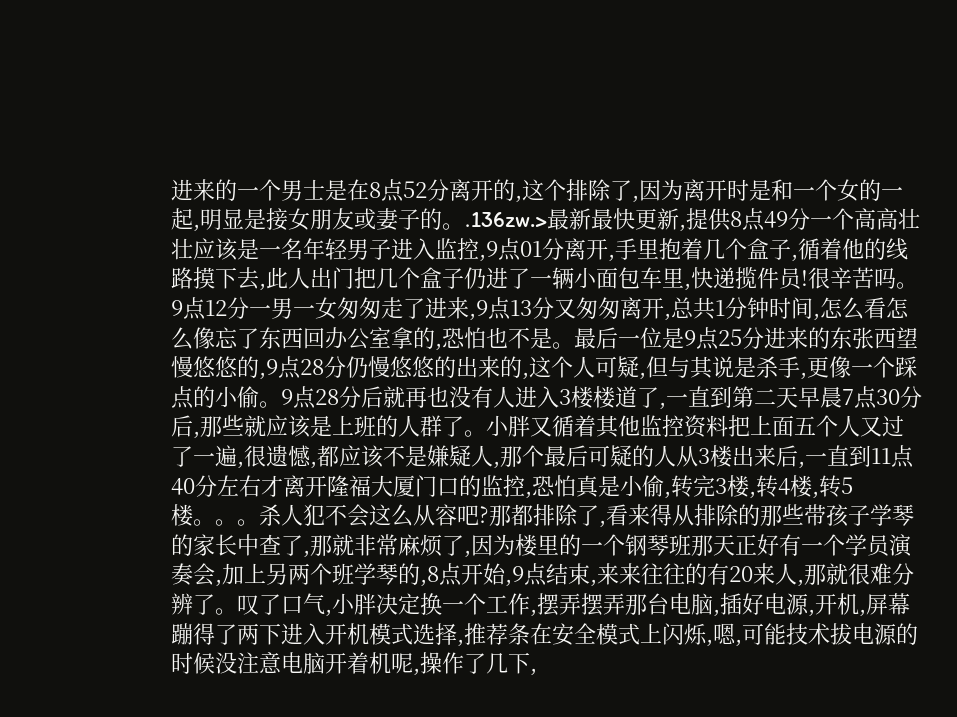进来的一个男士是在8点52分离开的,这个排除了,因为离开时是和一个女的一起,明显是接女朋友或妻子的。.136zw.>最新最快更新,提供8点49分一个高高壮壮应该是一名年轻男子进入监控,9点01分离开,手里抱着几个盒子,循着他的线路摸下去,此人出门把几个盒子仍进了一辆小面包车里,快递揽件员!很辛苦吗。9点12分一男一女匆匆走了进来,9点13分又匆匆离开,总共1分钟时间,怎么看怎么像忘了东西回办公室拿的,恐怕也不是。最后一位是9点25分进来的东张西望慢悠悠的,9点28分仍慢悠悠的出来的,这个人可疑,但与其说是杀手,更像一个踩点的小偷。9点28分后就再也没有人进入3楼楼道了,一直到第二天早晨7点30分后,那些就应该是上班的人群了。小胖又循着其他监控资料把上面五个人又过了一遍,很遗憾,都应该不是嫌疑人,那个最后可疑的人从3楼出来后,一直到11点40分左右才离开隆福大厦门口的监控,恐怕真是小偷,转完3楼,转4楼,转5楼。。。杀人犯不会这么从容吧?那都排除了,看来得从排除的那些带孩子学琴的家长中查了,那就非常麻烦了,因为楼里的一个钢琴班那天正好有一个学员演奏会,加上另两个班学琴的,8点开始,9点结束,来来往往的有20来人,那就很难分辨了。叹了口气,小胖决定换一个工作,摆弄摆弄那台电脑,插好电源,开机,屏幕蹦得了两下进入开机模式选择,推荐条在安全模式上闪烁,嗯,可能技术拔电源的时候没注意电脑开着机呢,操作了几下,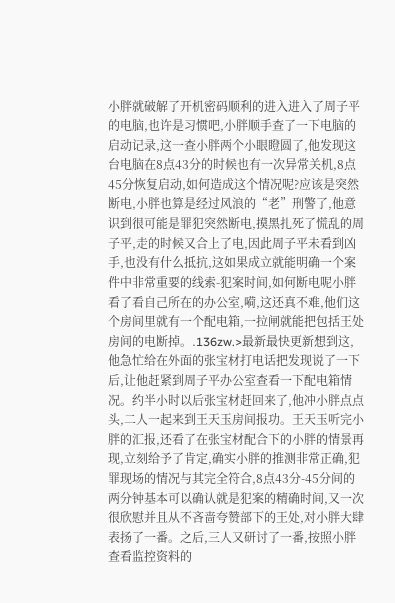小胖就破解了开机密码顺利的进入进入了周子平的电脑,也许是习惯吧,小胖顺手查了一下电脑的启动记录,这一查小胖两个小眼瞪圆了,他发现这台电脑在8点43分的时候也有一次异常关机,8点45分恢复启动,如何造成这个情况呢?应该是突然断电,小胖也算是经过风浪的“老”刑警了,他意识到很可能是罪犯突然断电,摸黑扎死了慌乱的周子平,走的时候又合上了电,因此周子平未看到凶手,也没有什么抵抗,这如果成立就能明确一个案件中非常重要的线索-犯案时间,如何断电呢小胖看了看自己所在的办公室,嗬,这还真不难,他们这个房间里就有一个配电箱,一拉闸就能把包括王处房间的电断掉。.136zw.>最新最快更新想到这,他急忙给在外面的张宝材打电话把发现说了一下后,让他赶紧到周子平办公室查看一下配电箱情况。约半小时以后张宝材赶回来了,他冲小胖点点头,二人一起来到王天玉房间报功。王天玉听完小胖的汇报,还看了在张宝材配合下的小胖的情景再现,立刻给予了肯定,确实小胖的推测非常正确,犯罪现场的情况与其完全符合,8点43分-45分间的两分钟基本可以确认就是犯案的精确时间,又一次很欣慰并且从不吝啬夸赞部下的王处,对小胖大肆表扬了一番。之后,三人又研讨了一番,按照小胖查看监控资料的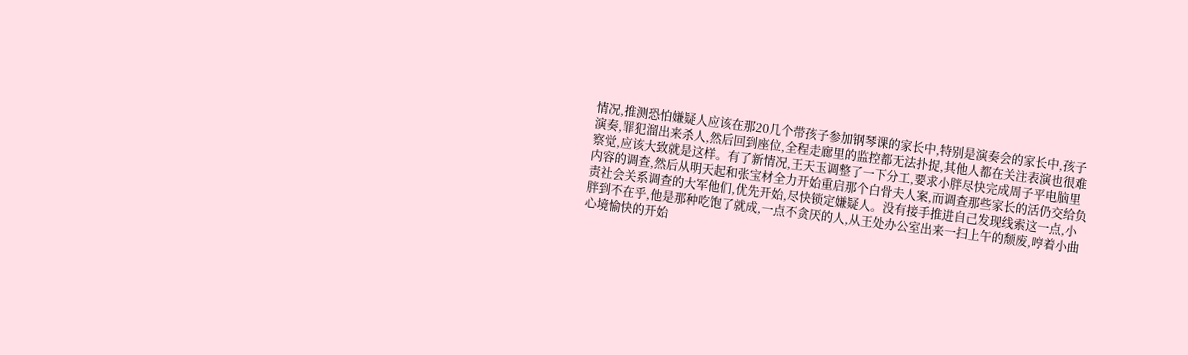情况,推测恐怕嫌疑人应该在那20几个带孩子参加钢琴课的家长中,特别是演奏会的家长中,孩子演奏,罪犯溜出来杀人,然后回到座位,全程走廊里的监控都无法扑捉,其他人都在关注表演也很难察觉,应该大致就是这样。有了新情况,王天玉调整了一下分工,要求小胖尽快完成周子平电脑里内容的调查,然后从明天起和张宝材全力开始重启那个白骨夫人案,而调查那些家长的活仍交给负责社会关系调查的大军他们,优先开始,尽快锁定嫌疑人。没有接手推进自己发现线索这一点,小胖到不在乎,他是那种吃饱了就成,一点不贪厌的人,从王处办公室出来一扫上午的颓废,哼着小曲心境愉快的开始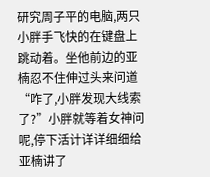研究周子平的电脑,两只小胖手飞快的在键盘上跳动着。坐他前边的亚楠忍不住伸过头来问道“咋了,小胖发现大线索了?”小胖就等着女神问呢,停下活计详详细细给亚楠讲了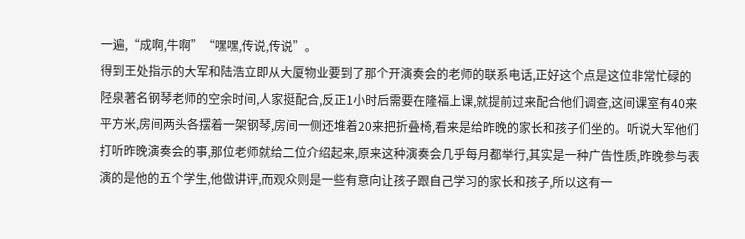一遍,“成啊,牛啊”“嘿嘿,传说,传说”。
得到王处指示的大军和陆浩立即从大厦物业要到了那个开演奏会的老师的联系电话,正好这个点是这位非常忙碌的陉泉著名钢琴老师的空余时间,人家挺配合,反正1小时后需要在隆福上课,就提前过来配合他们调查,这间课室有40来平方米,房间两头各摆着一架钢琴,房间一侧还堆着20来把折叠椅,看来是给昨晚的家长和孩子们坐的。听说大军他们打听昨晚演奏会的事,那位老师就给二位介绍起来,原来这种演奏会几乎每月都举行,其实是一种广告性质,昨晚参与表演的是他的五个学生,他做讲评,而观众则是一些有意向让孩子跟自己学习的家长和孩子,所以这有一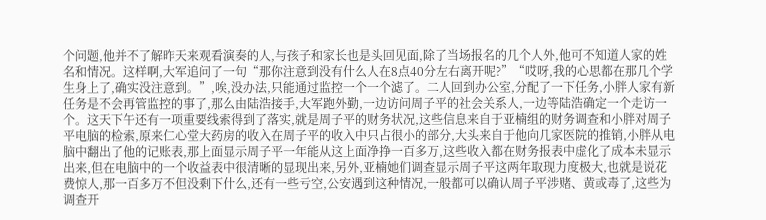个问题,他并不了解昨天来观看演奏的人,与孩子和家长也是头回见面,除了当场报名的几个人外,他可不知道人家的姓名和情况。这样啊,大军追问了一句“那你注意到没有什么人在8点40分左右离开呢?”“哎呀,我的心思都在那几个学生身上了,确实没注意到。”,唉,没办法,只能通过监控一个一个滤了。二人回到办公室,分配了一下任务,小胖人家有新任务是不会再管监控的事了,那么由陆浩接手,大军跑外勤,一边访问周子平的社会关系人,一边等陆浩确定一个走访一个。这天下午还有一项重要线索得到了落实,就是周子平的财务状况,这些信息来自于亚楠组的财务调查和小胖对周子平电脑的检索,原来仁心堂大药房的收入在周子平的收入中只占很小的部分,大头来自于他向几家医院的推销,小胖从电脑中翻出了他的记账表,那上面显示周子平一年能从这上面净挣一百多万,这些收入都在财务报表中虚化了成本未显示出来,但在电脑中的一个收益表中很清晰的显现出来,另外,亚楠她们调查显示周子平这两年取现力度极大,也就是说花费惊人,那一百多万不但没剩下什么,还有一些亏空,公安遇到这种情况,一般都可以确认周子平涉赌、黄或毒了,这些为调查开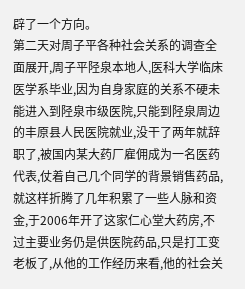辟了一个方向。
第二天对周子平各种社会关系的调查全面展开,周子平陉泉本地人,医科大学临床医学系毕业,因为自身家庭的关系不硬未能进入到陉泉市级医院,只能到陉泉周边的丰原县人民医院就业,没干了两年就辞职了,被国内某大药厂雇佣成为一名医药代表,仗着自己几个同学的背景销售药品,就这样折腾了几年积累了一些人脉和资金,于2006年开了这家仁心堂大药房,不过主要业务仍是供医院药品,只是打工变老板了,从他的工作经历来看,他的社会关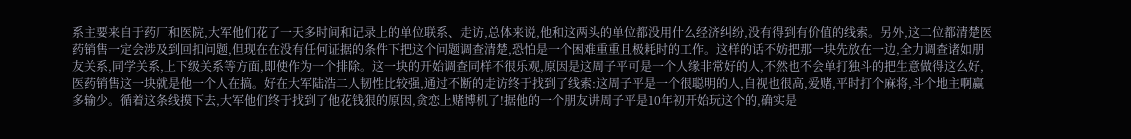系主要来自于药厂和医院,大军他们花了一天多时间和记录上的单位联系、走访,总体来说,他和这两头的单位都没用什么经济纠纷,没有得到有价值的线索。另外,这二位都清楚医药销售一定会涉及到回扣问题,但现在在没有任何证据的条件下把这个问题调查清楚,恐怕是一个困难重重且极耗时的工作。这样的话不妨把那一块先放在一边,全力调查诸如朋友关系,同学关系,上下级关系等方面,即使作为一个排除。这一块的开始调查同样不很乐观,原因是这周子平可是一个人缘非常好的人,不然也不会单打独斗的把生意做得这么好,医药销售这一块就是他一个人在搞。好在大军陆浩二人韧性比较强,通过不断的走访终于找到了线索:这周子平是一个很聪明的人,自视也很高,爱赌,平时打个麻将,斗个地主啊赢多输少。循着这条线摸下去,大军他们终于找到了他花钱狠的原因,贪恋上赌博机了!据他的一个朋友讲周子平是10年初开始玩这个的,确实是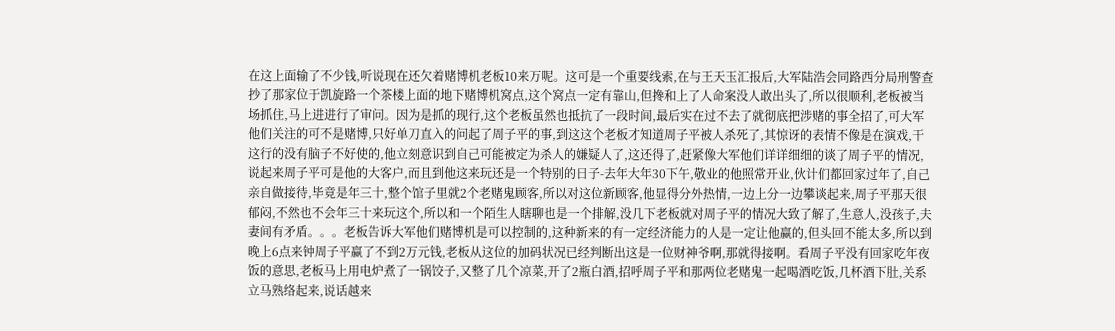在这上面输了不少钱,听说现在还欠着赌博机老板10来万呢。这可是一个重要线索,在与王天玉汇报后,大军陆浩会同路西分局刑警查抄了那家位于凯旋路一个茶楼上面的地下赌博机窝点,这个窝点一定有靠山,但搀和上了人命案没人敢出头了,所以很顺利,老板被当场抓住,马上进进行了审问。因为是抓的现行,这个老板虽然也抵抗了一段时间,最后实在过不去了就彻底把涉赌的事全招了,可大军他们关注的可不是赌博,只好单刀直入的问起了周子平的事,到这这个老板才知道周子平被人杀死了,其惊讶的表情不像是在演戏,干这行的没有脑子不好使的,他立刻意识到自己可能被定为杀人的嫌疑人了,这还得了,赶紧像大军他们详详细细的谈了周子平的情况,说起来周子平可是他的大客户,而且到他这来玩还是一个特别的日子-去年大年30下午,敬业的他照常开业,伙计们都回家过年了,自己亲自做接待,毕竟是年三十,整个馆子里就2个老赌鬼顾客,所以对这位新顾客,他显得分外热情,一边上分一边攀谈起来,周子平那天很郁闷,不然也不会年三十来玩这个,所以和一个陌生人瞎聊也是一个排解,没几下老板就对周子平的情况大致了解了,生意人,没孩子,夫妻间有矛盾。。。老板告诉大军他们赌博机是可以控制的,这种新来的有一定经济能力的人是一定让他赢的,但头回不能太多,所以到晚上6点来钟周子平赢了不到2万元钱,老板从这位的加码状况已经判断出这是一位财神爷啊,那就得接啊。看周子平没有回家吃年夜饭的意思,老板马上用电炉煮了一锅饺子,又整了几个凉菜,开了2瓶白酒,招呼周子平和那两位老赌鬼一起喝酒吃饭,几杯酒下肚,关系立马熟络起来,说话越来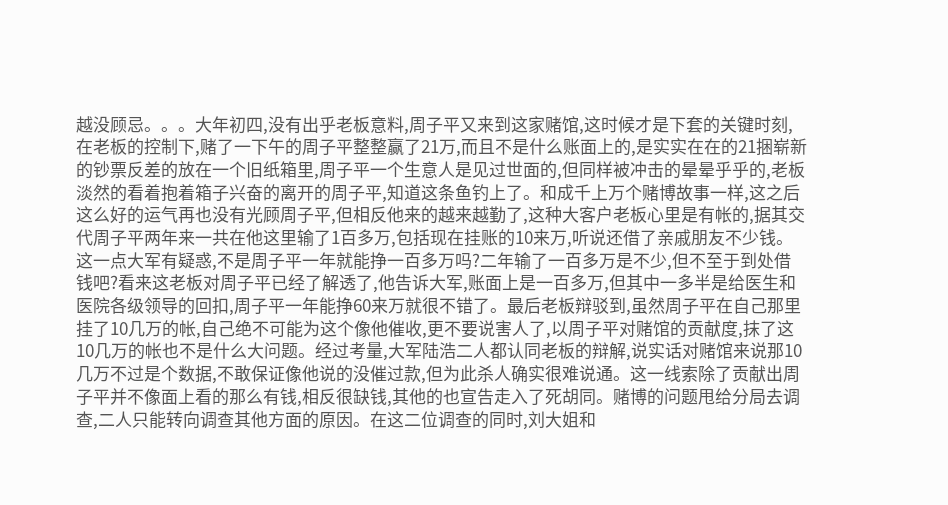越没顾忌。。。大年初四,没有出乎老板意料,周子平又来到这家赌馆,这时候才是下套的关键时刻,在老板的控制下,赌了一下午的周子平整整赢了21万,而且不是什么账面上的,是实实在在的21捆崭新的钞票反差的放在一个旧纸箱里,周子平一个生意人是见过世面的,但同样被冲击的晕晕乎乎的,老板淡然的看着抱着箱子兴奋的离开的周子平,知道这条鱼钓上了。和成千上万个赌博故事一样,这之后这么好的运气再也没有光顾周子平,但相反他来的越来越勤了,这种大客户老板心里是有帐的,据其交代周子平两年来一共在他这里输了1百多万,包括现在挂账的10来万,听说还借了亲戚朋友不少钱。这一点大军有疑惑,不是周子平一年就能挣一百多万吗?二年输了一百多万是不少,但不至于到处借钱吧?看来这老板对周子平已经了解透了,他告诉大军,账面上是一百多万,但其中一多半是给医生和医院各级领导的回扣,周子平一年能挣60来万就很不错了。最后老板辩驳到,虽然周子平在自己那里挂了10几万的帐,自己绝不可能为这个像他催收,更不要说害人了,以周子平对赌馆的贡献度,抹了这10几万的帐也不是什么大问题。经过考量,大军陆浩二人都认同老板的辩解,说实话对赌馆来说那10几万不过是个数据,不敢保证像他说的没催过款,但为此杀人确实很难说通。这一线索除了贡献出周子平并不像面上看的那么有钱,相反很缺钱,其他的也宣告走入了死胡同。赌博的问题甩给分局去调查,二人只能转向调查其他方面的原因。在这二位调查的同时,刘大姐和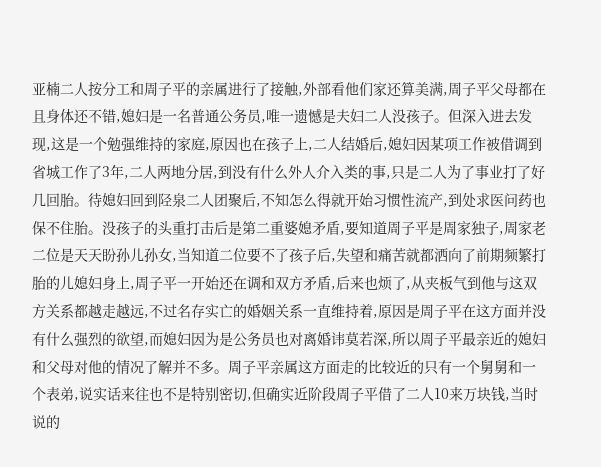亚楠二人按分工和周子平的亲属进行了接触,外部看他们家还算美满,周子平父母都在且身体还不错,媳妇是一名普通公务员,唯一遗憾是夫妇二人没孩子。但深入进去发现,这是一个勉强维持的家庭,原因也在孩子上,二人结婚后,媳妇因某项工作被借调到省城工作了3年,二人两地分居,到没有什么外人介入类的事,只是二人为了事业打了好几回胎。待媳妇回到陉泉二人团聚后,不知怎么得就开始习惯性流产,到处求医问药也保不住胎。没孩子的头重打击后是第二重婆媳矛盾,要知道周子平是周家独子,周家老二位是天天盼孙儿孙女,当知道二位要不了孩子后,失望和痛苦就都洒向了前期频繁打胎的儿媳妇身上,周子平一开始还在调和双方矛盾,后来也烦了,从夹板气到他与这双方关系都越走越远,不过名存实亡的婚姻关系一直维持着,原因是周子平在这方面并没有什么强烈的欲望,而媳妇因为是公务员也对离婚讳莫若深,所以周子平最亲近的媳妇和父母对他的情况了解并不多。周子平亲属这方面走的比较近的只有一个舅舅和一个表弟,说实话来往也不是特别密切,但确实近阶段周子平借了二人10来万块钱,当时说的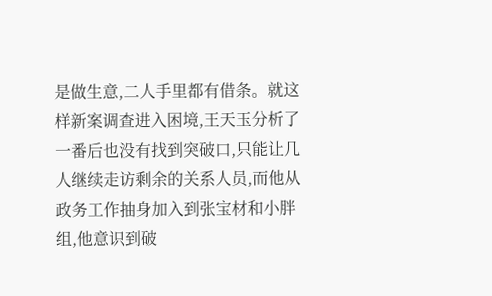是做生意,二人手里都有借条。就这样新案调查进入困境,王天玉分析了一番后也没有找到突破口,只能让几人继续走访剩余的关系人员,而他从政务工作抽身加入到张宝材和小胖组,他意识到破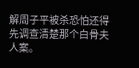解周子平被杀恐怕还得先调查清楚那个白骨夫人案。